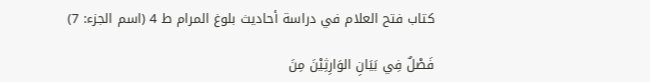كتاب فتح العلام في دراسة أحاديث بلوغ المرام ط 4 (اسم الجزء: 7)

فَصْلٌ فِي بَيَانِ الوَارِثِيْنَ مِنَ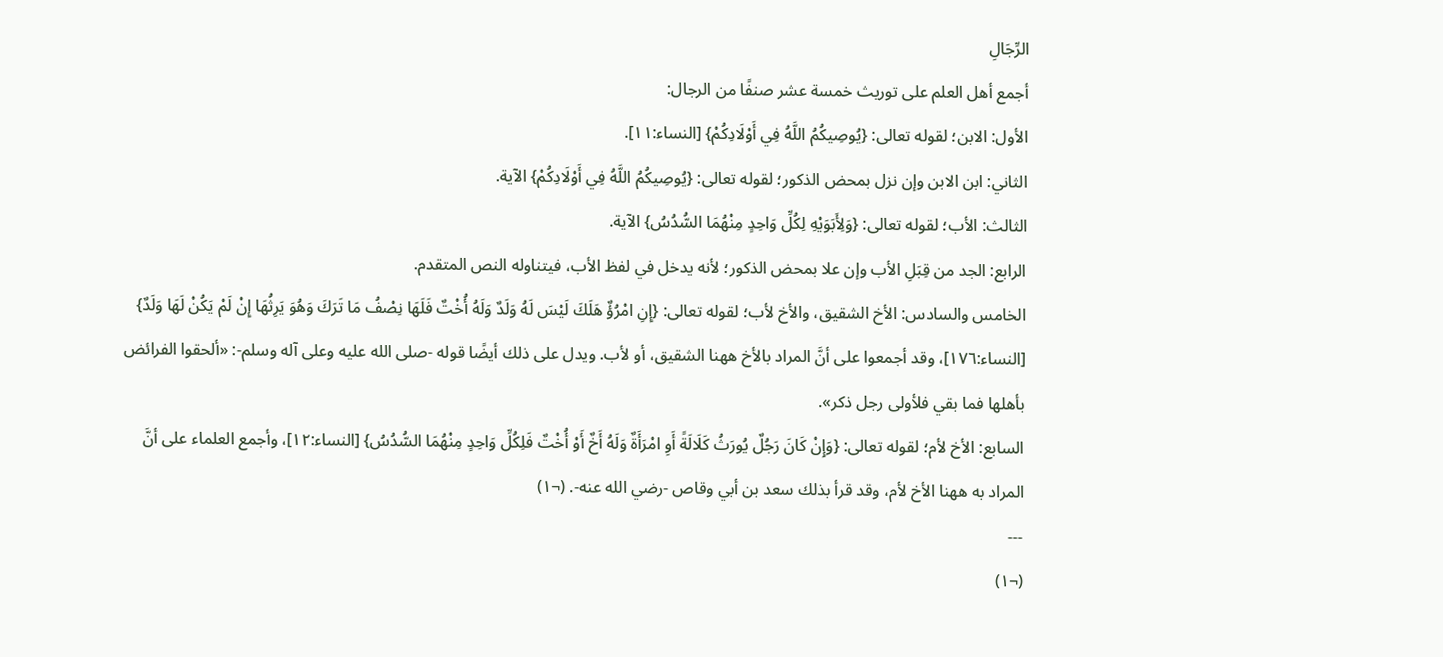الرِّجَالِ
أجمع أهل العلم على توريث خمسة عشر صنفًا من الرجال:
الأول: الابن؛ لقوله تعالى: {يُوصِيكُمُ اللَّهُ فِي أَوْلَادِكُمْ} [النساء:١١].
الثاني: ابن الابن وإن نزل بمحض الذكور؛ لقوله تعالى: {يُوصِيكُمُ اللَّهُ فِي أَوْلَادِكُمْ} الآية.
الثالث: الأب؛ لقوله تعالى: {وَلِأَبَوَيْهِ لِكُلِّ وَاحِدٍ مِنْهُمَا السُّدُسُ} الآية.
الرابع: الجد من قِبَلِ الأب وإن علا بمحض الذكور؛ لأنه يدخل في لفظ الأب، فيتناوله النص المتقدم.
الخامس والسادس: الأخ الشقيق، والأخ لأب؛ لقوله تعالى: {إِنِ امْرُؤٌ هَلَكَ لَيْسَ لَهُ وَلَدٌ وَلَهُ أُخْتٌ فَلَهَا نِصْفُ مَا تَرَكَ وَهُوَ يَرِثُهَا إِنْ لَمْ يَكُنْ لَهَا وَلَدٌ} [النساء:١٧٦]، وقد أجمعوا على أنَّ المراد بالأخ ههنا الشقيق، أو لأب. ويدل على ذلك أيضًا قوله -صلى الله عليه وعلى آله وسلم-: «ألحقوا الفرائض بأهلها فما بقي فلأولى رجل ذكر».
السابع: الأخ لأم؛ لقوله تعالى: {وَإِنْ كَانَ رَجُلٌ يُورَثُ كَلَالَةً أَوِ امْرَأَةٌ وَلَهُ أَخٌ أَوْ أُخْتٌ فَلِكُلِّ وَاحِدٍ مِنْهُمَا السُّدُسُ} [النساء:١٢]، وأجمع العلماء على أنَّ المراد به ههنا الأخ لأم، وقد قرأ بذلك سعد بن أبي وقاص -رضي الله عنه-. (¬١)
---
(¬١)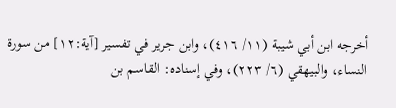أخرجه ابن أبي شيبة (١١/ ٤١٦)، وابن جرير في تفسير [آية:١٢] من سورة النساء، والبيهقي (٦/ ٢٢٣)، وفي إسناده: القاسم بن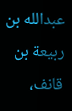عبدالله بن ربيعة بن قانف،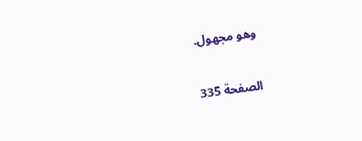وهو مجهول.

الصفحة 335